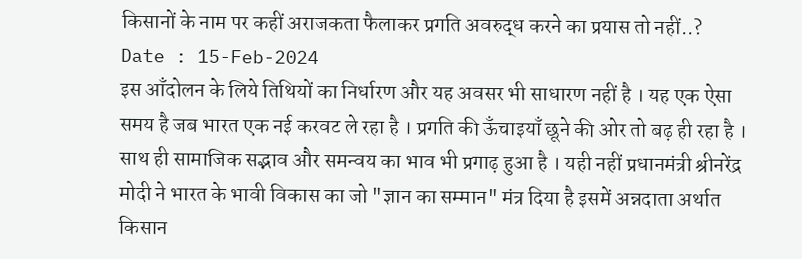किसानों के नाम पर कहीं अराजकता फैलाकर प्रगति अवरुद्ध करने का प्रयास तो नहीं..?
Date : 15-Feb-2024
इस आँदोलन के लिये तिथियों का निर्धारण और यह अवसर भी साधारण नहीं है । यह एक ऐसा समय है जब भारत एक नई करवट ले रहा है । प्रगति की ऊँचाइयाँ छूने की ओर तो बढ़ ही रहा है । साथ ही सामाजिक सद्भाव और समन्वय का भाव भी प्रगाढ़ हुआ है । यही नहीं प्रधानमंत्री श्रीनरेंद्र मोदी ने भारत के भावी विकास का जो "ज्ञान का सम्मान" मंत्र दिया है इसमें अन्नदाता अर्थात किसान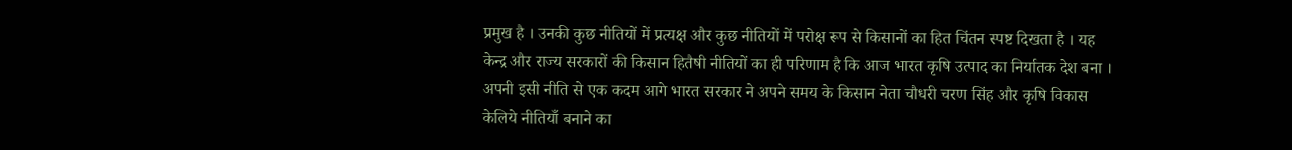प्रमुख है । उनकी कुछ नीतियों में प्रत्यक्ष और कुछ नीतियों में परोक्ष रूप से किसानों का हित चिंतन स्पष्ट दिखता है । यह केन्द्र और राज्य सरकारों की किसान हितैषी नीतियों का ही परिणाम है कि आज भारत कृषि उत्पाद का निर्यातक देश बना । अपनी इसी नीति से एक कदम आगे भारत सरकार ने अपने समय के किसान नेता चौधरी चरण सिंह और कृषि विकास केलिये नीतियाँ बनाने का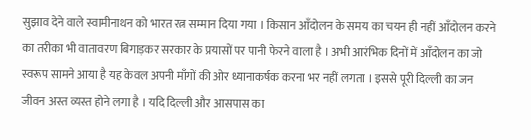सुझाव देने वाले स्वामीनाथन को भारत रत्न सम्मान दिया गया । किसान आँदोलन के समय का चयन ही नहीं आँदोलन करने का तरीका भी वातावरण बिगाड़कर सरकार के प्रयासों पर पानी फेरने वाला है । अभी आरंभिक दिनों में आँदोलन का जो स्वरूप सामने आया है यह केवल अपनी माँगों की ओर ध्यानाकर्षक करना भर नहीं लगता । इससे पूरी दिल्ली का जन जीवन अस्त व्यस्त होने लगा है । यदि दिल्ली और आसपास का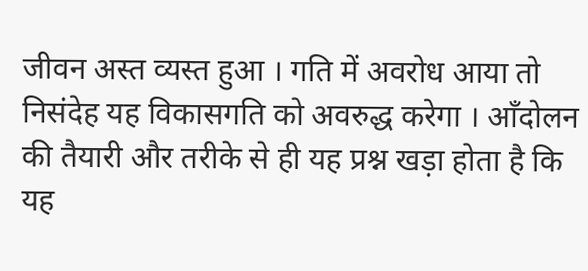जीवन अस्त व्यस्त हुआ । गति में अवरोध आया तो निसंदेह यह विकासगति को अवरुद्ध करेगा । आँदोलन की तैयारी और तरीके से ही यह प्रश्न खड़ा होता है कि यह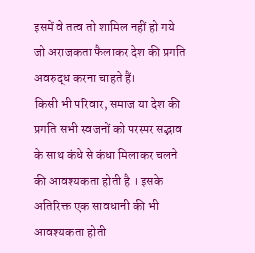इसमें वे तत्व तो शामिल नहीं हो गये जो अराजकता फैलाकर देश की प्रगति अवरुद्ध करना चाहते हैं।
किसी भी परिवार, समाज या देश की प्रगति सभी स्वजनों को परस्पर सद्भाव के साथ कंधे से कंधा मिलाकर चलने की आवश्यकता होती है । इसके अतिरिक्त एक सावधानी की भी आवश्यकता होती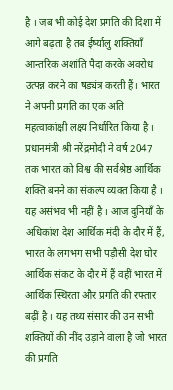है । जब भी कोई देश प्रगति की दिशा में आगे बढ़ता है तब ईर्ष्यालु शक्तियाँ आन्तरिक अशांति पैदा करके अवरोध उत्पन्न करने का षड्यंत्र करती हैं। भारत ने अपनी प्रगति का एक अति महत्वाकांक्षी लक्ष्य निर्धारित किया है । प्रधानमंत्री श्री नरेंद्रमोदी ने वर्ष 2047 तक भारत को विश्व की सर्वश्रेष्ठ आर्थिक शक्ति बनने का संकल्प व्यक्त किया है । यह असंभव भी नहीं है । आज दुनियाँ के अधिकांश देश आर्थिक मंदी के दौर में हैं, भारत के लगभग सभी पड़ौसी देश घोर आर्थिक संकट के दौर में हैं वहीं भारत में आर्थिक स्थिरता और प्रगति की रफ्तार बढ़ीं है । यह तथ्य संसार की उन सभी शक्तियों की नींद उड़ाने वाला है जो भारत की प्रगति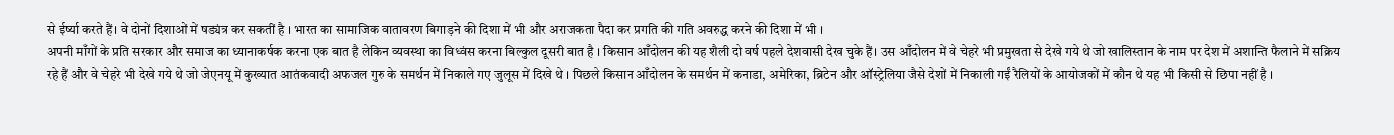से ईर्ष्या करते हैं। वे दोनों दिशाओं में षड्यंत्र कर सकतीं है । भारत का सामाजिक वातावरण बिगाड़ने की दिशा में भी और अराजकता पैदा कर प्रगति की गति अवरुद्ध करने की दिशा में भी ।
अपनी माँगों के प्रति सरकार और समाज का ध्यानाकर्षक करना एक बात है लेकिन व्यवस्था का विध्वंस करना बिल्कुल दूसरी बात है । किसान आँदोलन की यह शैली दो वर्ष पहले देशवासी देख चुके हैं। उस आँदोलन में वे चेहरे भी प्रमुखता से देखे गये थे जो खालिस्तान के नाम पर देश में अशान्ति फैलाने में सक्रिय रहे हैं और वे चेहरे भी देखे गये थे जो जेएनयू में कुख्यात आतंकवादी अफजल गुरु के समर्थन में निकाले गए जुलूस में दिखे थे । पिछले किसान आँदोलन के समर्थन में कनाडा, अमेरिका, ब्रिटेन और ऑस्ट्रेलिया जैसे देशों में निकाली गईं रैलियों के आयोजकों में कौन थे यह भी किसी से छिपा नहीं है ।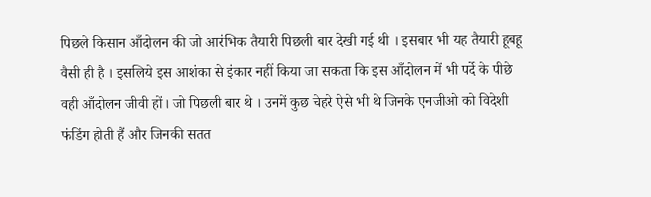पिछले किसान आँदोलन की जो आरंभिक तैयारी पिछली बार देखी गई थी । इसबार भी यह तैयारी हूबहू वैसी ही है । इसलिये इस आशंका से इंकार नहीं किया जा सकता कि इस आँदोलन में भी पर्दे के पीछे वही आँदोलन जीवी हों। जो पिछली बार थे । उनमें कुछ चेहरे ऐसे भी थे जिनके एनजीओ को विदेशी फंडिंग होती हैं और जिनकी सतत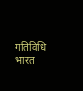गतिविधि भारत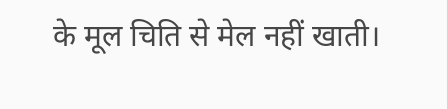के मूल चिति से मेल नहीं खाती।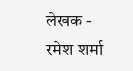लेखक - रमेश शर्मा